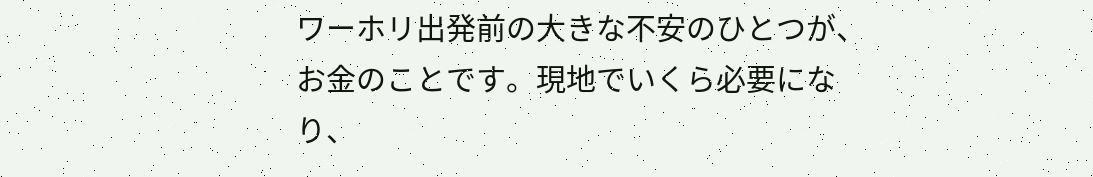ワーホリ出発前の大きな不安のひとつが、お金のことです。現地でいくら必要になり、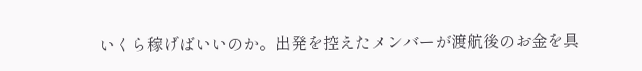いくら稼げばいいのか。出発を控えたメンバーが渡航後のお金を具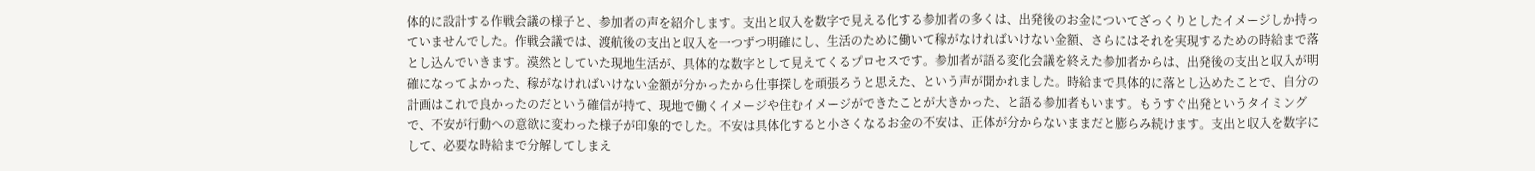体的に設計する作戦会議の様子と、参加者の声を紹介します。支出と収入を数字で見える化する参加者の多くは、出発後のお金についてざっくりとしたイメージしか持っていませんでした。作戦会議では、渡航後の支出と収入を一つずつ明確にし、生活のために働いて稼がなければいけない金額、さらにはそれを実現するための時給まで落とし込んでいきます。漠然としていた現地生活が、具体的な数字として見えてくるプロセスです。参加者が語る変化会議を終えた参加者からは、出発後の支出と収入が明確になってよかった、稼がなければいけない金額が分かったから仕事探しを頑張ろうと思えた、という声が聞かれました。時給まで具体的に落とし込めたことで、自分の計画はこれで良かったのだという確信が持て、現地で働くイメージや住むイメージができたことが大きかった、と語る参加者もいます。もうすぐ出発というタイミングで、不安が行動への意欲に変わった様子が印象的でした。不安は具体化すると小さくなるお金の不安は、正体が分からないままだと膨らみ続けます。支出と収入を数字にして、必要な時給まで分解してしまえ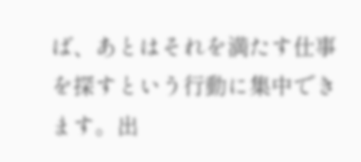ば、あとはそれを満たす仕事を探すという行動に集中できます。出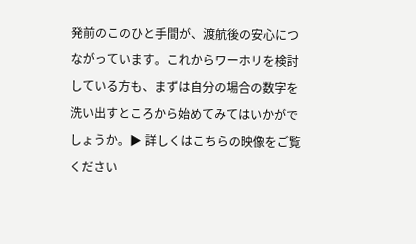発前のこのひと手間が、渡航後の安心につながっています。これからワーホリを検討している方も、まずは自分の場合の数字を洗い出すところから始めてみてはいかがでしょうか。▶ 詳しくはこちらの映像をご覧ください